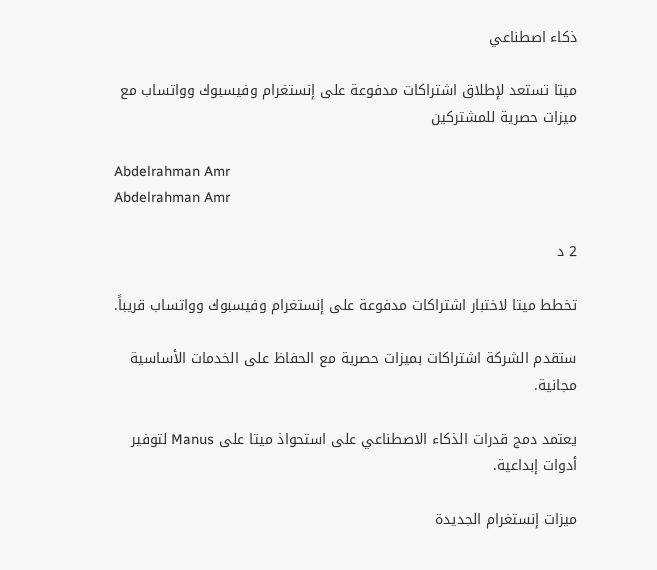ذكاء اصطناعي

ميتا تستعد لإطلاق اشتراكات مدفوعة على إنستغرام وفيسبوك وواتساب مع ميزات حصرية للمشتركين

Abdelrahman Amr
Abdelrahman Amr

2 د

تخطط ميتا لاختبار اشتراكات مدفوعة على إنستغرام وفيسبوك وواتساب قريباً.

ستقدم الشركة اشتراكات بميزات حصرية مع الحفاظ على الخدمات الأساسية مجانية.

يعتمد دمج قدرات الذكاء الاصطناعي على استحواذ ميتا على Manus لتوفير أدوات إبداعية.

ميزات إنستغرام الجديدة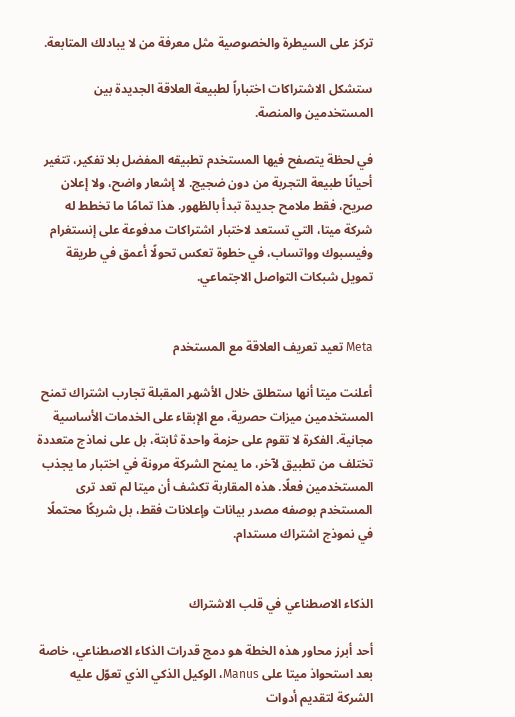تركز على السيطرة والخصوصية مثل معرفة من لا يبادلك المتابعة.

ستشكل الاشتراكات اختباراً لطبيعة العلاقة الجديدة بين المستخدمين والمنصة.

في لحظة يتصفح فيها المستخدم تطبيقه المفضل بلا تفكير، تتغير أحيانًا طبيعة التجربة من دون ضجيج. لا إشعار واضح، ولا إعلان صريح، فقط ملامح جديدة تبدأ بالظهور. هذا تمامًا ما تخطط له شركة ميتا، التي تستعد لاختبار اشتراكات مدفوعة على إنستغرام وفيسبوك وواتساب، في خطوة تعكس تحولًا أعمق في طريقة تمويل شبكات التواصل الاجتماعي.


Meta تعيد تعريف العلاقة مع المستخدم

أعلنت ميتا أنها ستطلق خلال الأشهر المقبلة تجارب اشتراك تمنح المستخدمين ميزات حصرية، مع الإبقاء على الخدمات الأساسية مجانية. الفكرة لا تقوم على حزمة واحدة ثابتة، بل على نماذج متعددة تختلف من تطبيق لآخر، ما يمنح الشركة مرونة في اختبار ما يجذب المستخدمين فعلًا. هذه المقاربة تكشف أن ميتا لم تعد ترى المستخدم بوصفه مصدر بيانات وإعلانات فقط، بل شريكًا محتملًا في نموذج اشتراك مستدام.


الذكاء الاصطناعي في قلب الاشتراك

أحد أبرز محاور هذه الخطة هو دمج قدرات الذكاء الاصطناعي، خاصة بعد استحواذ ميتا على Manus، الوكيل الذكي الذي تعوّل عليه الشركة لتقديم أدوات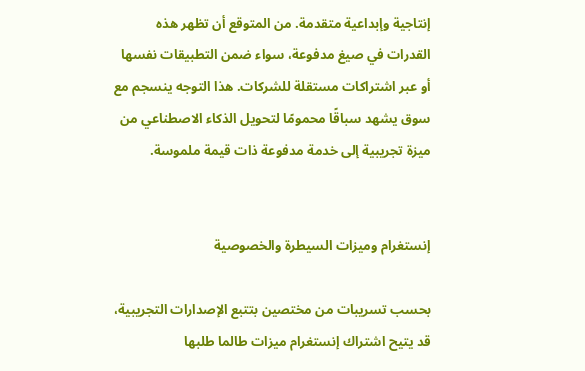إنتاجية وإبداعية متقدمة. من المتوقع أن تظهر هذه القدرات في صيغ مدفوعة، سواء ضمن التطبيقات نفسها أو عبر اشتراكات مستقلة للشركات. هذا التوجه ينسجم مع سوق يشهد سباقًا محمومًا لتحويل الذكاء الاصطناعي من ميزة تجريبية إلى خدمة مدفوعة ذات قيمة ملموسة.


إنستغرام وميزات السيطرة والخصوصية

بحسب تسريبات من مختصين بتتبع الإصدارات التجريبية، قد يتيح اشتراك إنستغرام ميزات طالما طلبها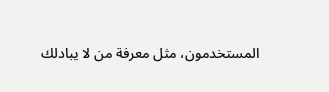المستخدمون، مثل معرفة من لا يبادلك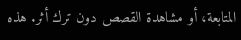المتابعة، أو مشاهدة القصص دون ترك أثر. هذه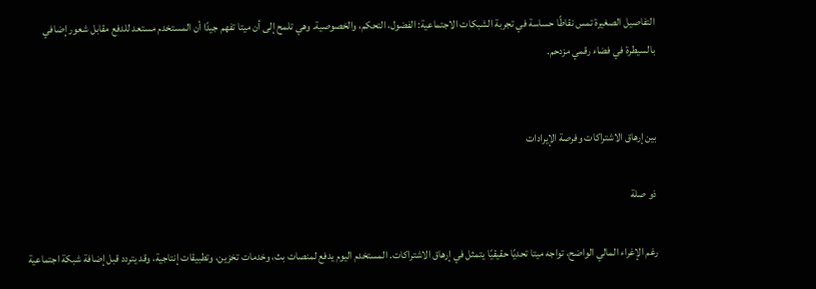التفاصيل الصغيرة تمس نقاطًا حساسة في تجربة الشبكات الاجتماعية: الفضول، التحكم، والخصوصية. وهي تلمح إلى أن ميتا تفهم جيدًا أن المستخدم مستعد للدفع مقابل شعور إضافي بالسيطرة في فضاء رقمي مزدحم.


بين إرهاق الاشتراكات وفرصة الإيرادات

ذو صلة

رغم الإغراء المالي الواضح، تواجه ميتا تحديًا حقيقيًا يتمثل في إرهاق الاشتراكات. المستخدم اليوم يدفع لمنصات بث، وخدمات تخزين، وتطبيقات إنتاجية، وقد يتردد قبل إضافة شبكة اجتماعية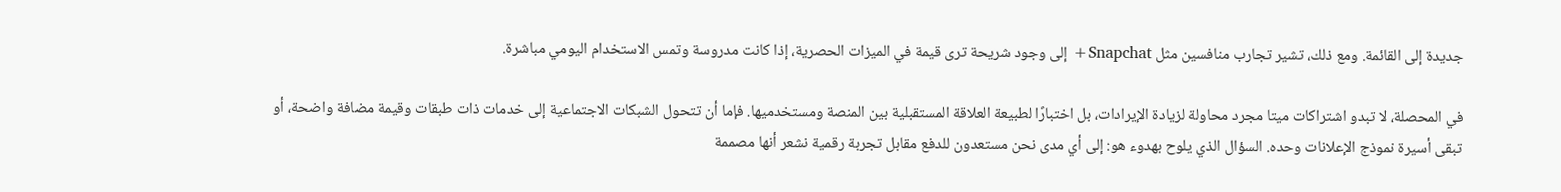جديدة إلى القائمة. ومع ذلك، تشير تجارب منافسين مثل Snapchat+ إلى وجود شريحة ترى قيمة في الميزات الحصرية، إذا كانت مدروسة وتمس الاستخدام اليومي مباشرة.

في المحصلة، لا تبدو اشتراكات ميتا مجرد محاولة لزيادة الإيرادات، بل اختبارًا لطبيعة العلاقة المستقبلية بين المنصة ومستخدميها. فإما أن تتحول الشبكات الاجتماعية إلى خدمات ذات طبقات وقيمة مضافة واضحة، أو تبقى أسيرة نموذج الإعلانات وحده. السؤال الذي يلوح بهدوء هو: إلى أي مدى نحن مستعدون للدفع مقابل تجربة رقمية نشعر أنها مصممة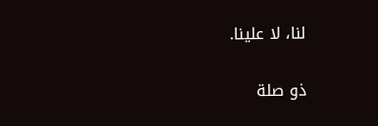لنا، لا علينا.

ذو صلة